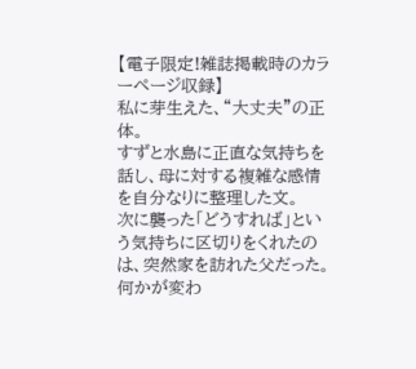【電子限定!雑誌掲載時のカラーページ収録】
私に芽生えた、“大丈夫”の正体。
すずと水島に正直な気持ちを話し、母に対する複雑な感情を自分なりに整理した文。
次に襲った「どうすれば」という気持ちに区切りをくれたのは、突然家を訪れた父だった。
何かが変わ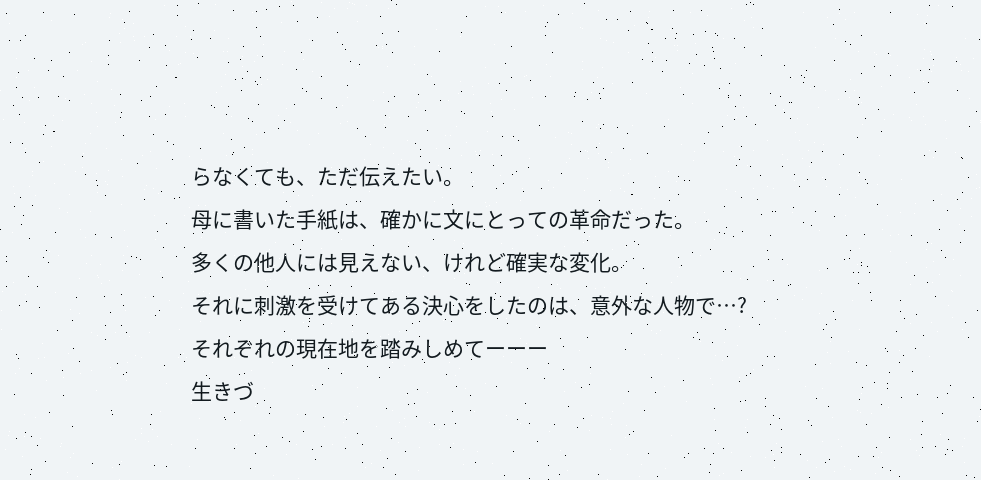らなくても、ただ伝えたい。
母に書いた手紙は、確かに文にとっての革命だった。
多くの他人には見えない、けれど確実な変化。
それに刺激を受けてある決心をしたのは、意外な人物で…?
それぞれの現在地を踏みしめてーーー
生きづ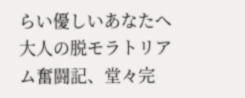らい優しいあなたへ
大人の脱モラトリアム奮闘記、堂々完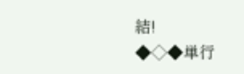結!
◆◇◆単行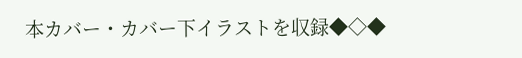本カバー・カバー下イラストを収録◆◇◆